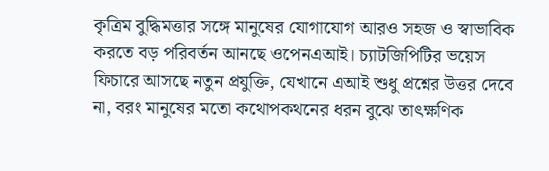কৃত্রিম বুদ্ধিমত্তার সঙ্গে মানুষের যোগাযোগ আরও সহজ ও স্বাভাবিক করতে বড় পরিবর্তন আনছে ওপেনএআই। চ্যাটজিপিটির ভয়েস ফিচারে আসছে নতুন প্রযুক্তি, যেখানে এআই শুধু প্রশ্নের উত্তর দেবে না, বরং মানুষের মতো কথোপকথনের ধরন বুঝে তাৎক্ষণিক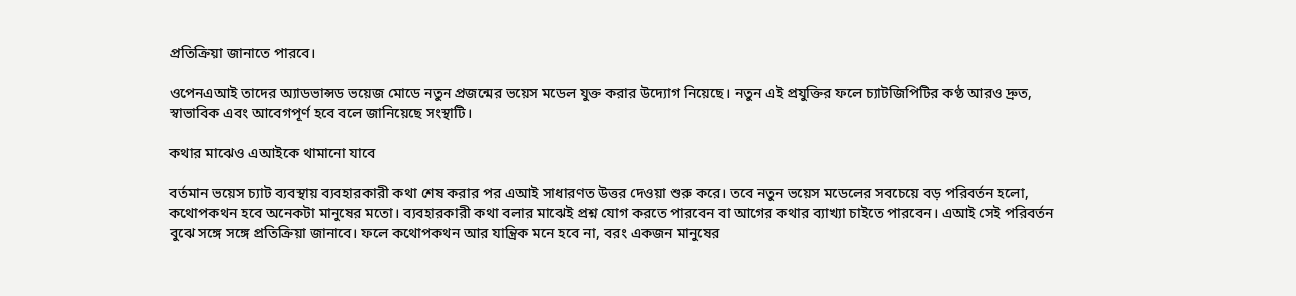প্রতিক্রিয়া জানাতে পারবে।

ওপেনএআই তাদের অ্যাডভান্সড ভয়েজ মোডে নতুন প্রজন্মের ভয়েস মডেল যুক্ত করার উদ্যোগ নিয়েছে। নতুন এই প্রযুক্তির ফলে চ্যাটজিপিটির কণ্ঠ আরও দ্রুত, স্বাভাবিক এবং আবেগপূর্ণ হবে বলে জানিয়েছে সংস্থাটি।

কথার মাঝেও এআইকে থামানো যাবে

বর্তমান ভয়েস চ্যাট ব্যবস্থায় ব্যবহারকারী কথা শেষ করার পর এআই সাধারণত উত্তর দেওয়া শুরু করে। তবে নতুন ভয়েস মডেলের সবচেয়ে বড় পরিবর্তন হলো, কথোপকথন হবে অনেকটা মানুষের মতো। ব্যবহারকারী কথা বলার মাঝেই প্রশ্ন যোগ করতে পারবেন বা আগের কথার ব্যাখ্যা চাইতে পারবেন। এআই সেই পরিবর্তন বুঝে সঙ্গে সঙ্গে প্রতিক্রিয়া জানাবে। ফলে কথোপকথন আর যান্ত্রিক মনে হবে না, বরং একজন মানুষের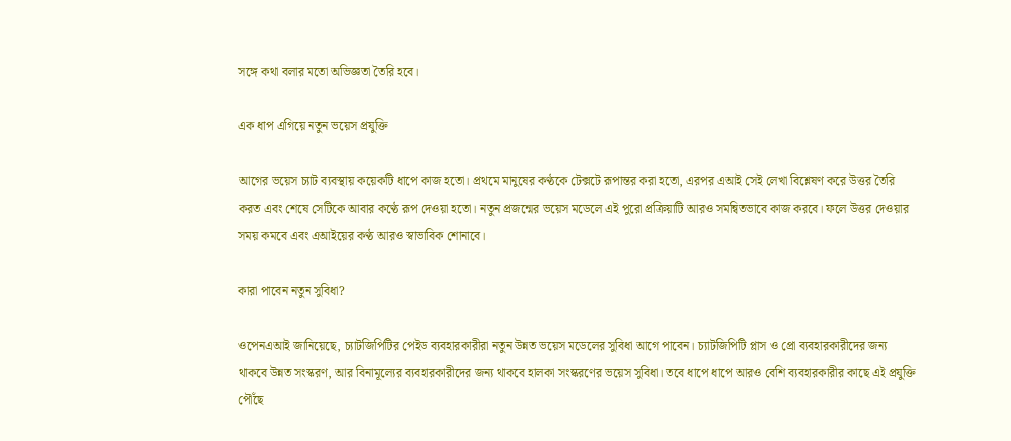সঙ্গে কথা বলার মতো অভিজ্ঞতা তৈরি হবে।

এক ধাপ এগিয়ে নতুন ভয়েস প্রযুক্তি

আগের ভয়েস চ্যাট ব্যবস্থায় কয়েকটি ধাপে কাজ হতো। প্রথমে মানুষের কণ্ঠকে টেক্সটে রূপান্তর করা হতো, এরপর এআই সেই লেখা বিশ্লেষণ করে উত্তর তৈরি করত এবং শেষে সেটিকে আবার কণ্ঠে রূপ দেওয়া হতো। নতুন প্রজন্মের ভয়েস মডেলে এই পুরো প্রক্রিয়াটি আরও সমন্বিতভাবে কাজ করবে। ফলে উত্তর দেওয়ার সময় কমবে এবং এআইয়ের কণ্ঠ আরও স্বাভাবিক শোনাবে।

কারা পাবেন নতুন সুবিধা?

ওপেনএআই জানিয়েছে, চ্যাটজিপিটির পেইড ব্যবহারকারীরা নতুন উন্নত ভয়েস মডেলের সুবিধা আগে পাবেন। চ্যাটজিপিটি প্লাস ও প্রো ব্যবহারকারীদের জন্য থাকবে উন্নত সংস্করণ, আর বিনামূল্যের ব্যবহারকারীদের জন্য থাকবে হালকা সংস্করণের ভয়েস সুবিধা। তবে ধাপে ধাপে আরও বেশি ব্যবহারকারীর কাছে এই প্রযুক্তি পৌঁছে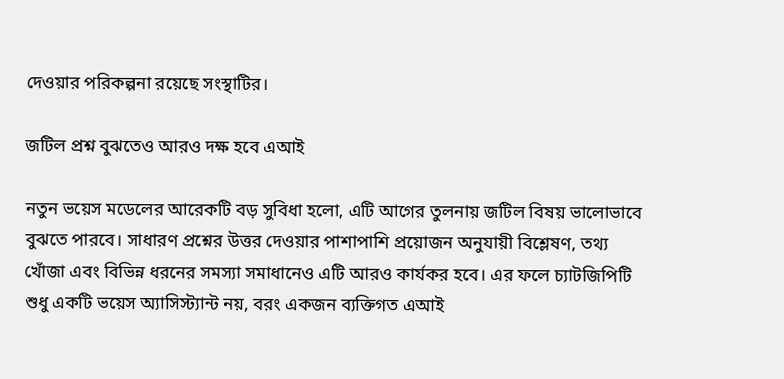দেওয়ার পরিকল্পনা রয়েছে সংস্থাটির।

জটিল প্রশ্ন বুঝতেও আরও দক্ষ হবে এআই

নতুন ভয়েস মডেলের আরেকটি বড় সুবিধা হলো, এটি আগের তুলনায় জটিল বিষয় ভালোভাবে বুঝতে পারবে। সাধারণ প্রশ্নের উত্তর দেওয়ার পাশাপাশি প্রয়োজন অনুযায়ী বিশ্লেষণ, তথ্য খোঁজা এবং বিভিন্ন ধরনের সমস্যা সমাধানেও এটি আরও কার্যকর হবে। এর ফলে চ্যাটজিপিটি শুধু একটি ভয়েস অ্যাসিস্ট্যান্ট নয়, বরং একজন ব্যক্তিগত এআই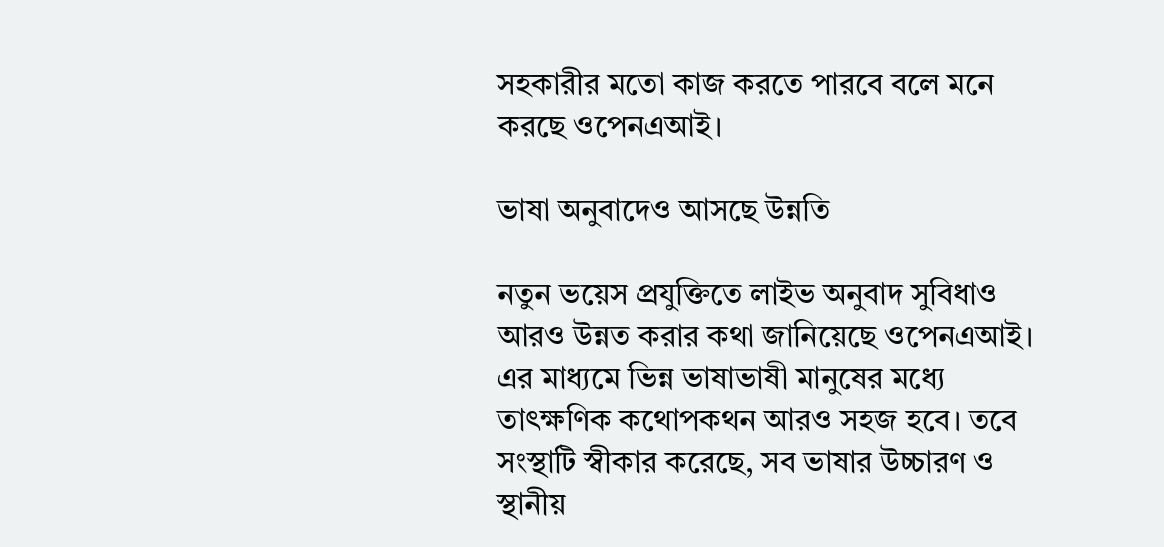সহকারীর মতো কাজ করতে পারবে বলে মনে করছে ওপেনএআই।

ভাষা অনুবাদেও আসছে উন্নতি

নতুন ভয়েস প্রযুক্তিতে লাইভ অনুবাদ সুবিধাও আরও উন্নত করার কথা জানিয়েছে ওপেনএআই। এর মাধ্যমে ভিন্ন ভাষাভাষী মানুষের মধ্যে তাৎক্ষণিক কথোপকথন আরও সহজ হবে। তবে সংস্থাটি স্বীকার করেছে, সব ভাষার উচ্চারণ ও স্থানীয়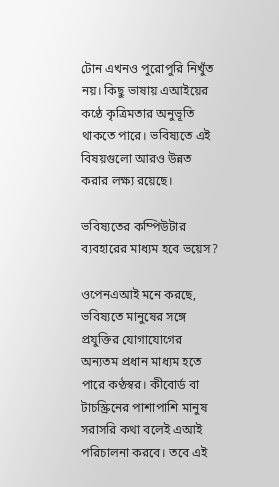টোন এখনও পুরোপুরি নিখুঁত নয়। কিছু ভাষায় এআইয়ের কণ্ঠে কৃত্রিমতার অনুভূতি থাকতে পারে। ভবিষ্যতে এই বিষয়গুলো আরও উন্নত করার লক্ষ্য রয়েছে।

ভবিষ্যতের কম্পিউটার ব্যবহারের মাধ্যম হবে ভয়েস?

ওপেনএআই মনে করছে, ভবিষ্যতে মানুষের সঙ্গে প্রযুক্তির যোগাযোগের অন্যতম প্রধান মাধ্যম হতে পারে কণ্ঠস্বর। কীবোর্ড বা টাচস্ক্রিনের পাশাপাশি মানুষ সরাসরি কথা বলেই এআই পরিচালনা করবে। তবে এই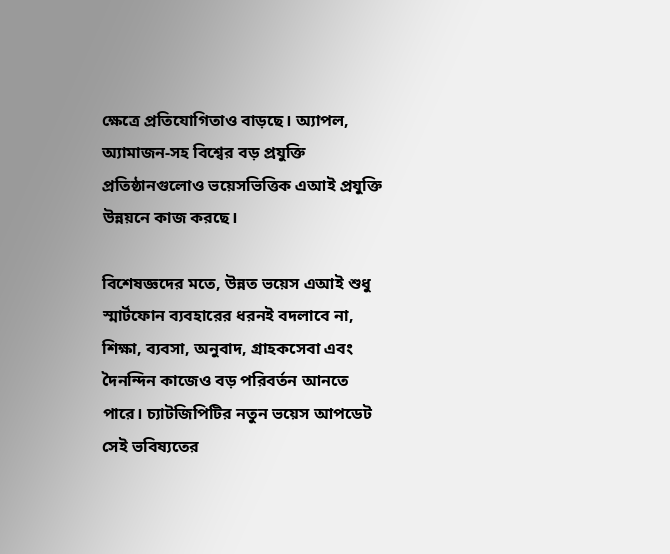ক্ষেত্রে প্রতিযোগিতাও বাড়ছে। অ্যাপল, অ্যামাজন-সহ বিশ্বের বড় প্রযুক্তি প্রতিষ্ঠানগুলোও ভয়েসভিত্তিক এআই প্রযুক্তি উন্নয়নে কাজ করছে।

বিশেষজ্ঞদের মতে, উন্নত ভয়েস এআই শুধু স্মার্টফোন ব্যবহারের ধরনই বদলাবে না, শিক্ষা, ব্যবসা, অনুবাদ, গ্রাহকসেবা এবং দৈনন্দিন কাজেও বড় পরিবর্তন আনতে পারে। চ্যাটজিপিটির নতুন ভয়েস আপডেট সেই ভবিষ্যতের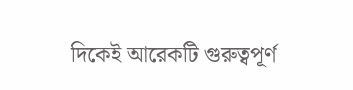দিকেই আরেকটি গুরুত্বপূর্ণ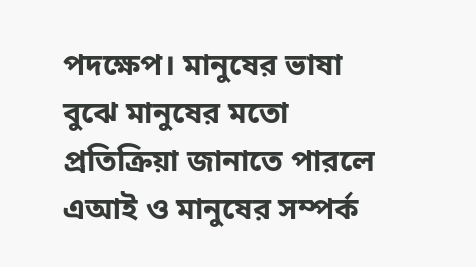পদক্ষেপ। মানুষের ভাষা বুঝে মানুষের মতো প্রতিক্রিয়া জানাতে পারলে এআই ও মানুষের সম্পর্ক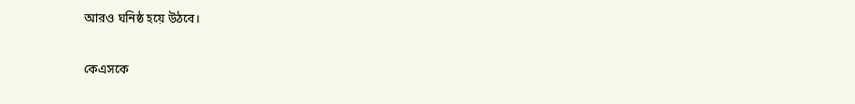আরও ঘনিষ্ঠ হয়ে উঠবে।

কেএসকে